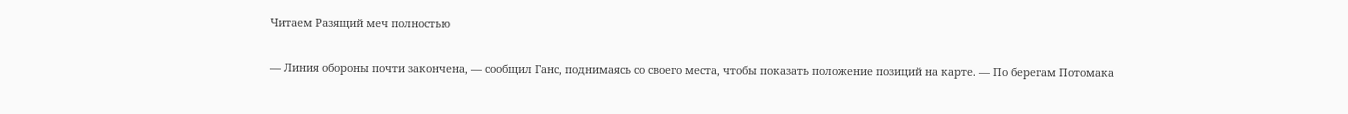Читаем Разящий меч полностью

— Линия обороны почти закончена, — сообщил Ганс, поднимаясь со своего места, чтобы показать положение позиций на карте. — По берегам Потомака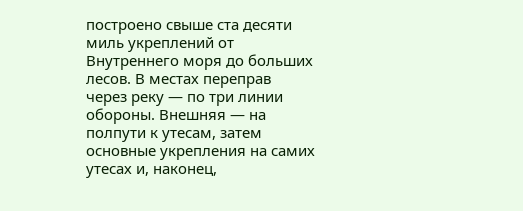построено свыше ста десяти миль укреплений от Внутреннего моря до больших лесов. В местах переправ через реку — по три линии обороны. Внешняя — на полпути к утесам, затем основные укрепления на самих утесах и, наконец,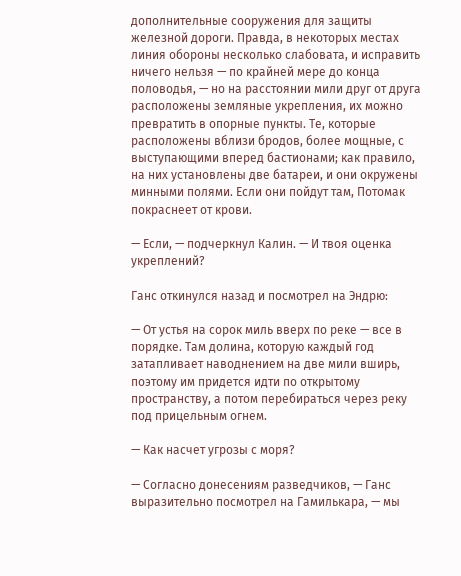дополнительные сооружения для защиты железной дороги. Правда, в некоторых местах линия обороны несколько слабовата, и исправить ничего нельзя — по крайней мере до конца половодья, — но на расстоянии мили друг от друга расположены земляные укрепления, их можно превратить в опорные пункты. Те, которые расположены вблизи бродов, более мощные, с выступающими вперед бастионами; как правило, на них установлены две батареи, и они окружены минными полями. Если они пойдут там, Потомак покраснеет от крови.

— Если, — подчеркнул Калин. — И твоя оценка укреплений?

Ганс откинулся назад и посмотрел на Эндрю:

— От устья на сорок миль вверх по реке — все в порядке. Там долина, которую каждый год затапливает наводнением на две мили вширь, поэтому им придется идти по открытому пространству, а потом перебираться через реку под прицельным огнем.

— Как насчет угрозы с моря?

— Согласно донесениям разведчиков, — Ганс выразительно посмотрел на Гамилькара, — мы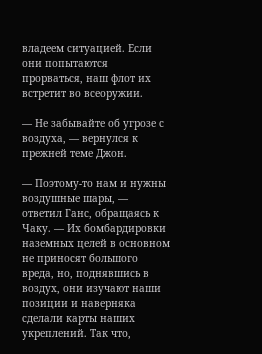владеем ситуацией. Если они попытаются прорваться, наш флот их встретит во всеоружии.

— Не забывайте об угрозе с воздуха, — вернулся к прежней теме Джон.

— Поэтому-то нам и нужны воздушные шары, — ответил Ганс, обращаясь к Чаку. — Их бомбардировки наземных целей в основном не приносят большого вреда, но, поднявшись в воздух, они изучают наши позиции и наверняка сделали карты наших укреплений. Так что,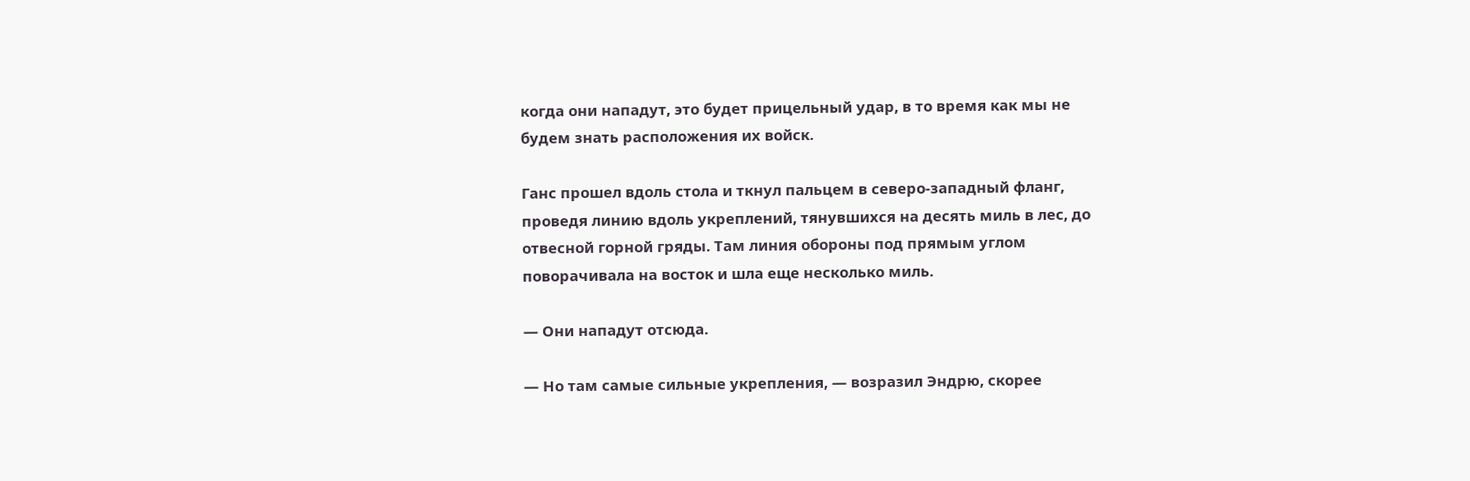когда они нападут, это будет прицельный удар, в то время как мы не будем знать расположения их войск.

Ганс прошел вдоль стола и ткнул пальцем в северо-западный фланг, проведя линию вдоль укреплений, тянувшихся на десять миль в лес, до отвесной горной гряды. Там линия обороны под прямым углом поворачивала на восток и шла еще несколько миль.

— Они нападут отсюда.

— Но там самые сильные укрепления, — возразил Эндрю, скорее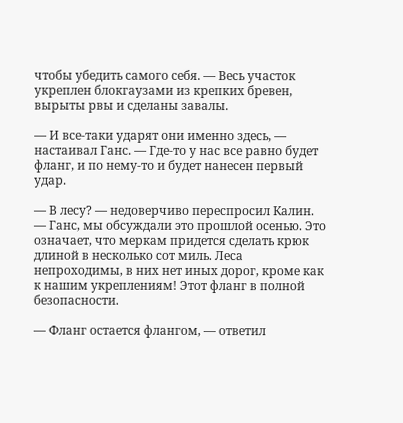чтобы убедить самого себя. — Весь участок укреплен блокгаузами из крепких бревен, вырыты рвы и сделаны завалы.

— И все-таки ударят они именно здесь, — настаивал Ганс. — Где-то у нас все равно будет фланг, и по нему-то и будет нанесен первый удар.

— В лесу? — недоверчиво переспросил Калин. — Ганс, мы обсуждали это прошлой осенью. Это означает, что меркам придется сделать крюк длиной в несколько сот миль. Леса непроходимы, в них нет иных дорог, кроме как к нашим укреплениям! Этот фланг в полной безопасности.

— Фланг остается флангом, — ответил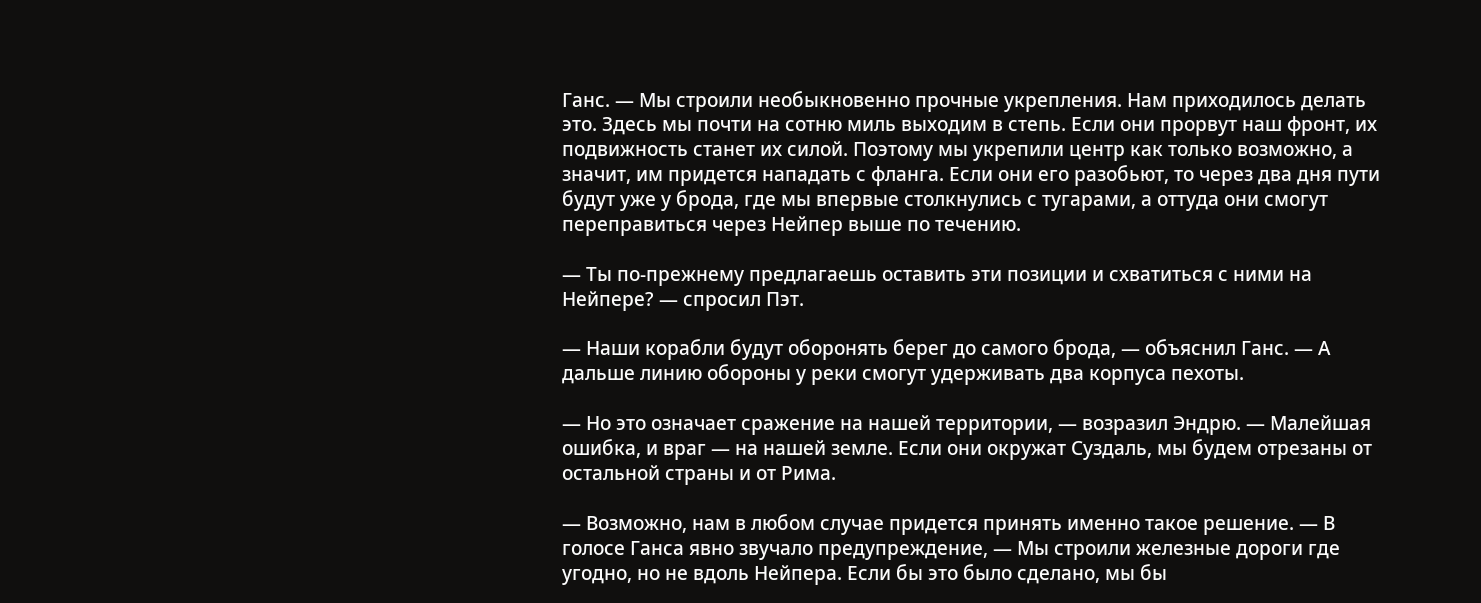Ганс. — Мы строили необыкновенно прочные укрепления. Нам приходилось делать это. Здесь мы почти на сотню миль выходим в степь. Если они прорвут наш фронт, их подвижность станет их силой. Поэтому мы укрепили центр как только возможно, а значит, им придется нападать с фланга. Если они его разобьют, то через два дня пути будут уже у брода, где мы впервые столкнулись с тугарами, а оттуда они смогут переправиться через Нейпер выше по течению.

— Ты по-прежнему предлагаешь оставить эти позиции и схватиться с ними на Нейпере? — спросил Пэт.

— Наши корабли будут оборонять берег до самого брода, — объяснил Ганс. — А дальше линию обороны у реки смогут удерживать два корпуса пехоты.

— Но это означает сражение на нашей территории, — возразил Эндрю. — Малейшая ошибка, и враг — на нашей земле. Если они окружат Суздаль, мы будем отрезаны от остальной страны и от Рима.

— Возможно, нам в любом случае придется принять именно такое решение. — В голосе Ганса явно звучало предупреждение, — Мы строили железные дороги где угодно, но не вдоль Нейпера. Если бы это было сделано, мы бы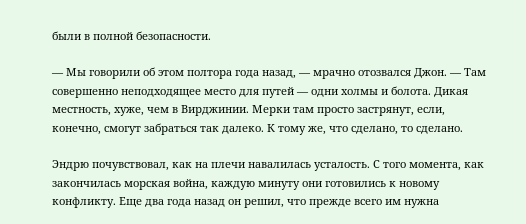были в полной безопасности.

— Мы говорили об этом полтора года назад, — мрачно отозвался Джон. — Там совершенно неподходящее место для путей — одни холмы и болота. Дикая местность, хуже, чем в Вирджинии. Мерки там просто застрянут, если, конечно, смогут забраться так далеко. К тому же, что сделано, то сделано.

Эндрю почувствовал, как на плечи навалилась усталость. С того момента, как закончилась морская война, каждую минуту они готовились к новому конфликту. Еще два года назад он решил, что прежде всего им нужна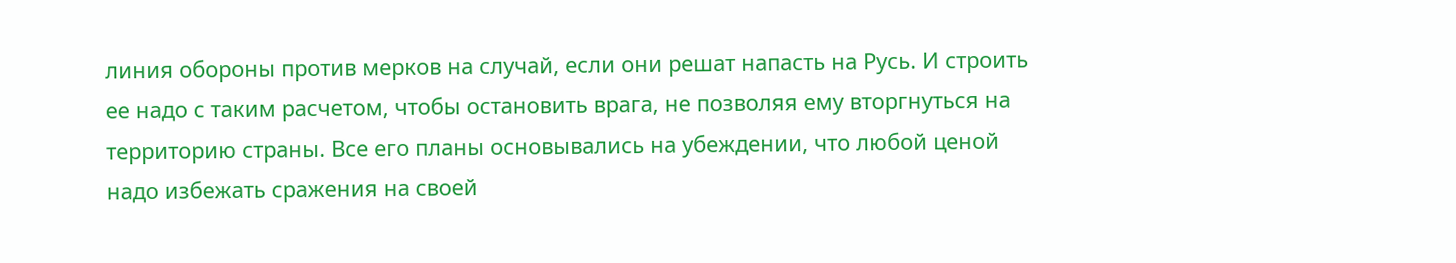линия обороны против мерков на случай, если они решат напасть на Русь. И строить ее надо с таким расчетом, чтобы остановить врага, не позволяя ему вторгнуться на территорию страны. Все его планы основывались на убеждении, что любой ценой надо избежать сражения на своей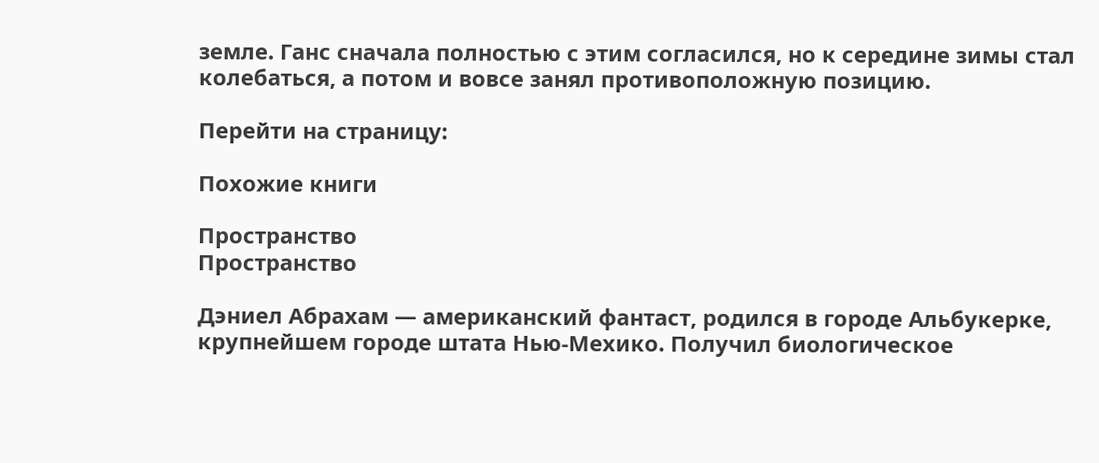земле. Ганс сначала полностью с этим согласился, но к середине зимы стал колебаться, а потом и вовсе занял противоположную позицию.

Перейти на страницу:

Похожие книги

Пространство
Пространство

Дэниел Абрахам — американский фантаст, родился в городе Альбукерке, крупнейшем городе штата Нью-Мехико. Получил биологическое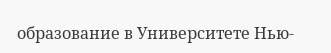образование в Университете Нью-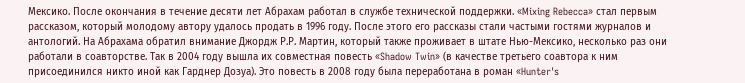Мексико. После окончания в течение десяти лет Абрахам работал в службе технической поддержки. «Mixing Rebecca» стал первым рассказом, который молодому автору удалось продать в 1996 году. После этого его рассказы стали частыми гостями журналов и антологий. На Абрахама обратил внимание Джордж Р.Р. Мартин, который также проживает в штате Нью-Мексико, несколько раз они работали в соавторстве. Так в 2004 году вышла их совместная повесть «Shadow Twin» (в качестве третьего соавтора к ним присоединился никто иной как Гарднер Дозуа). Это повесть в 2008 году была переработана в роман «Hunter's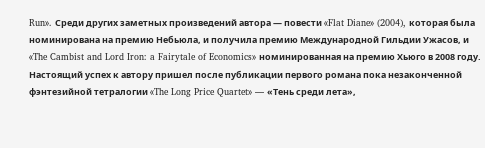Run». Среди других заметных произведений автора — повести «Flat Diane» (2004), которая была номинирована на премию Небьюла, и получила премию Международной Гильдии Ужасов, и «The Cambist and Lord Iron: a Fairytale of Economics» номинированная на премию Хьюго в 2008 году. Настоящий успех к автору пришел после публикации первого романа пока незаконченной фэнтезийной тетралогии «The Long Price Quartet» — «Тень среди лета»,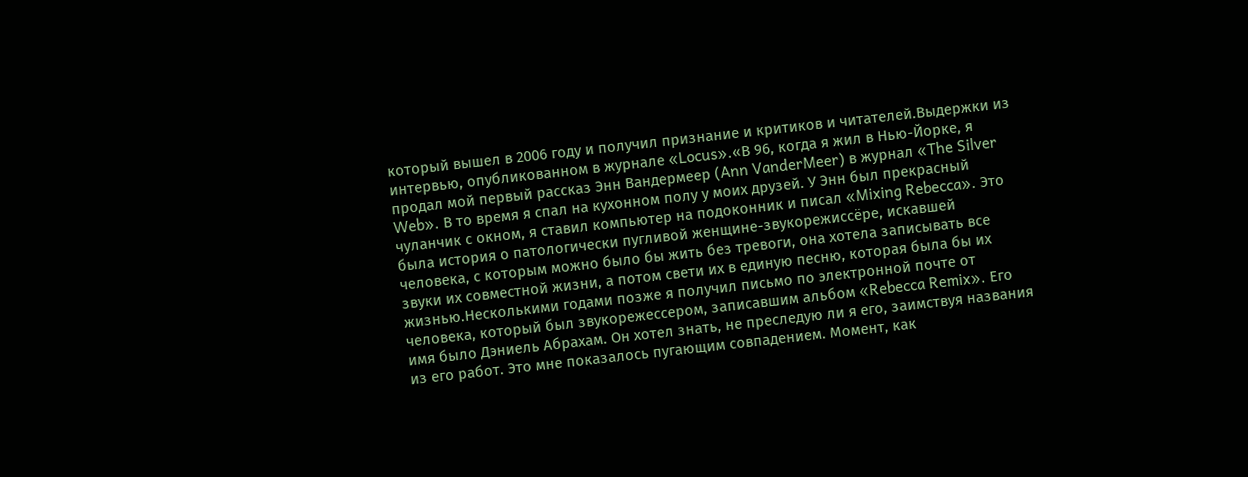который вышел в 2006 году и получил признание и критиков и читателей.Выдержки из интервью, опубликованном в журнале «Locus».«В 96, когда я жил в Нью-Йорке, я продал мой первый рассказ Энн Вандермеер (Ann VanderMeer) в журнал «The Silver Web». В то время я спал на кухонном полу у моих друзей. У Энн был прекрасный чуланчик с окном, я ставил компьютер на подоконник и писал «Mixing Rebecca». Это была история о патологически пугливой женщине-звукорежиссёре, искавшей человека, с которым можно было бы жить без тревоги, она хотела записывать все звуки их совместной жизни, а потом свети их в единую песню, которая была бы их жизнью.Несколькими годами позже я получил письмо по электронной почте от человека, который был звукорежессером, записавшим альбом «Rebecca Remix». Его имя было Дэниель Абрахам. Он хотел знать, не преследую ли я его, заимствуя названия из его работ. Это мне показалось пугающим совпадением. Момент, как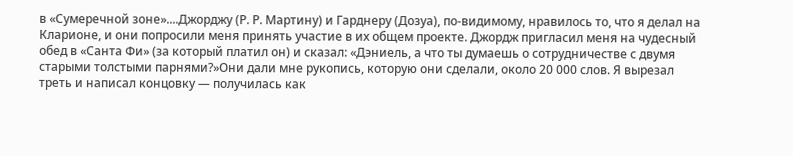в «Сумеречной зоне»....Джорджу (Р. Р. Мартину) и Гарднеру (Дозуа), по-видимому, нравилось то, что я делал на Кларионе, и они попросили меня принять участие в их общем проекте. Джордж пригласил меня на чудесный обед в «Санта Фи» (за который платил он) и сказал: «Дэниель, а что ты думаешь о сотрудничестве с двумя старыми толстыми парнями?»Они дали мне рукопись, которую они сделали, около 20 000 слов. Я вырезал треть и написал концовку — получилась как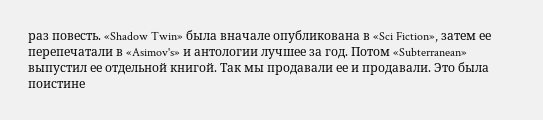раз повесть. «Shadow Twin» была вначале опубликована в «Sci Fiction», затем ее перепечатали в «Asimov's» и антологии лучшее за год. Потом «Subterranean» выпустил ее отдельной книгой. Так мы продавали ее и продавали. Это была поистине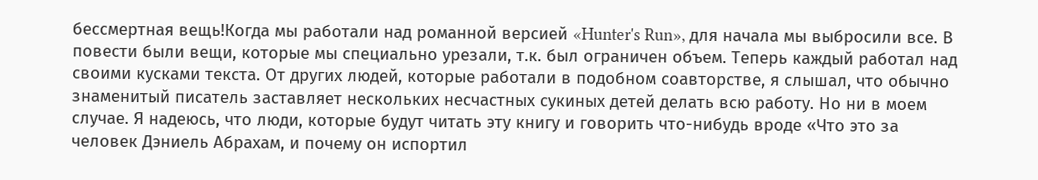бессмертная вещь!Когда мы работали над романной версией «Hunter's Run», для начала мы выбросили все. В повести были вещи, которые мы специально урезали, т.к. был ограничен объем. Теперь каждый работал над своими кусками текста. От других людей, которые работали в подобном соавторстве, я слышал, что обычно знаменитый писатель заставляет нескольких несчастных сукиных детей делать всю работу. Но ни в моем случае. Я надеюсь, что люди, которые будут читать эту книгу и говорить что-нибудь вроде «Что это за человек Дэниель Абрахам, и почему он испортил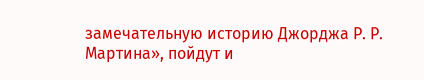замечательную историю Джорджа Р. Р. Мартина», пойдут и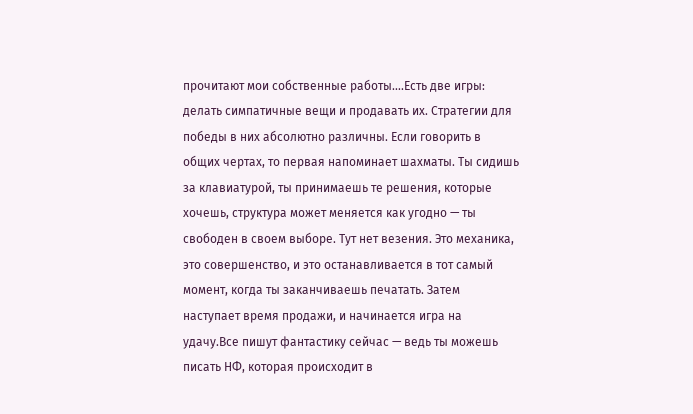прочитают мои собственные работы....Есть две игры: делать симпатичные вещи и продавать их. Стратегии для победы в них абсолютно различны. Если говорить в общих чертах, то первая напоминает шахматы. Ты сидишь за клавиатурой, ты принимаешь те решения, которые хочешь, структура может меняется как угодно — ты свободен в своем выборе. Тут нет везения. Это механика, это совершенство, и это останавливается в тот самый момент, когда ты заканчиваешь печатать. Затем наступает время продажи, и начинается игра на удачу.Все пишут фантастику сейчас — ведь ты можешь писать НФ, которая происходит в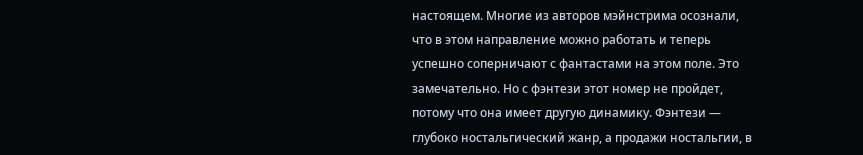настоящем. Многие из авторов мэйнстрима осознали, что в этом направление можно работать и теперь успешно соперничают с фантастами на этом поле. Это замечательно. Но с фэнтези этот номер не пройдет, потому что она имеет другую динамику. Фэнтези — глубоко ностальгический жанр, а продажи ностальгии, в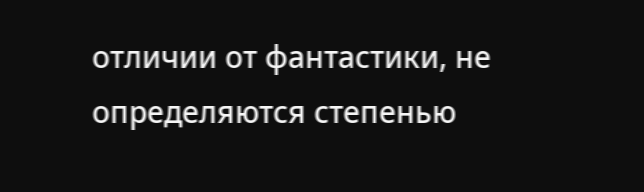отличии от фантастики, не определяются степенью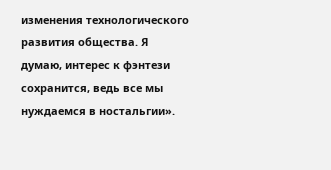изменения технологического развития общества. Я думаю, интерес к фэнтези сохранится, ведь все мы нуждаемся в ностальгии».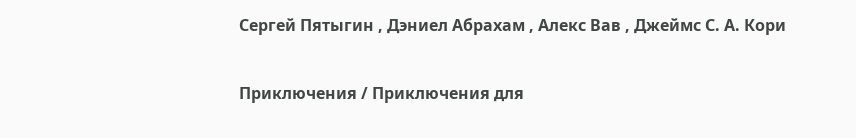Сергей Пятыгин , Дэниел Абрахам , Алекс Вав , Джеймс С. А. Кори

Приключения / Приключения для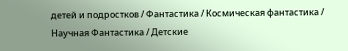детей и подростков / Фантастика / Космическая фантастика / Научная Фантастика / Детские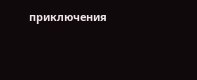приключения